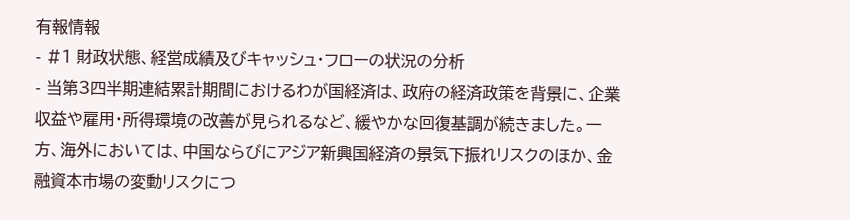有報情報
- #1 財政状態、経営成績及びキャッシュ・フローの状況の分析
- 当第3四半期連結累計期間におけるわが国経済は、政府の経済政策を背景に、企業収益や雇用・所得環境の改善が見られるなど、緩やかな回復基調が続きました。一方、海外においては、中国ならびにアジア新興国経済の景気下振れリスクのほか、金融資本市場の変動リスクにつ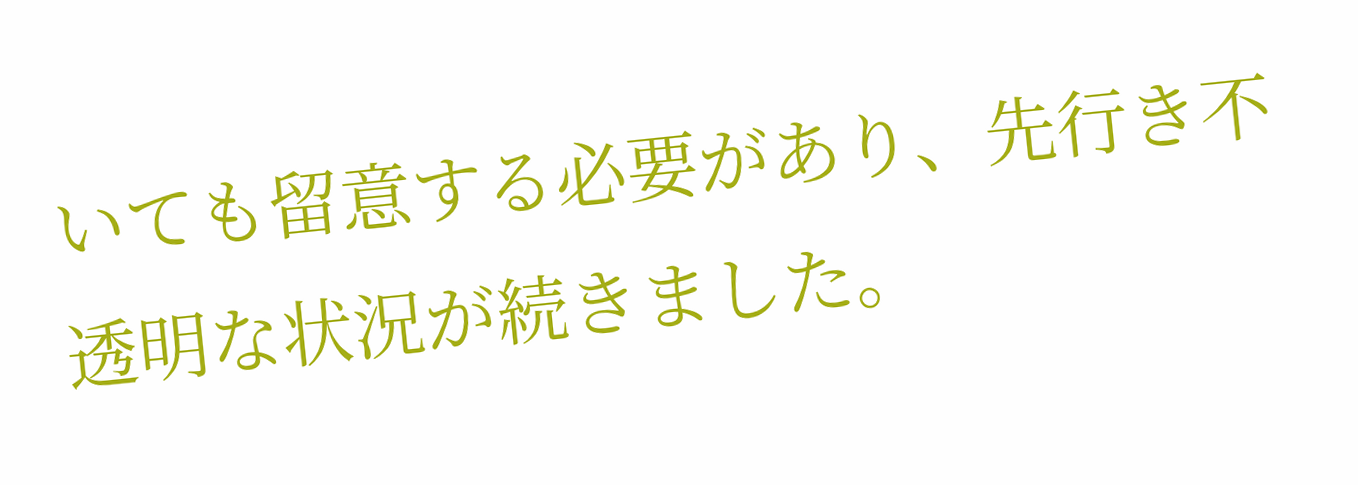いても留意する必要があり、先行き不透明な状況が続きました。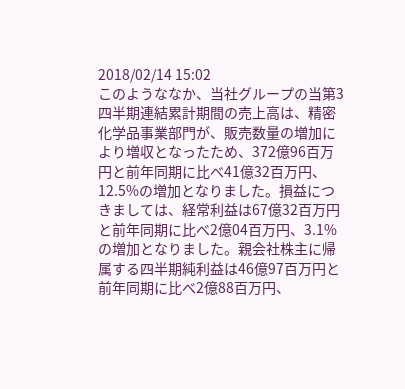2018/02/14 15:02
このようななか、当社グループの当第3四半期連結累計期間の売上高は、精密化学品事業部門が、販売数量の増加により増収となったため、372億96百万円と前年同期に比べ41億32百万円、12.5%の増加となりました。損益につきましては、経常利益は67億32百万円と前年同期に比べ2億04百万円、3.1%の増加となりました。親会社株主に帰属する四半期純利益は46億97百万円と前年同期に比べ2億88百万円、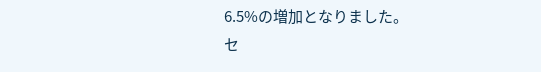6.5%の増加となりました。
セ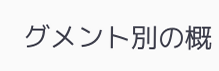グメント別の概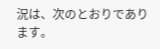況は、次のとおりであります。